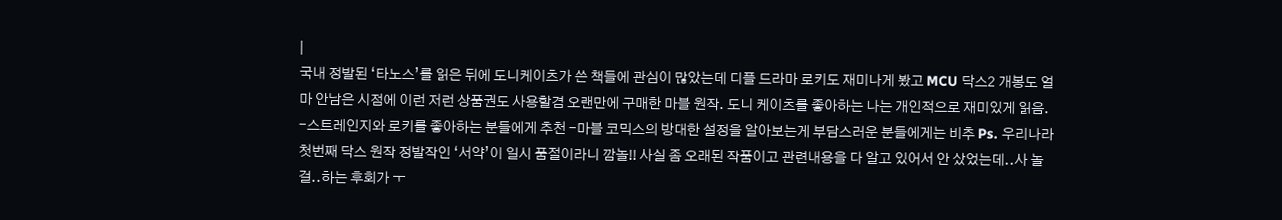|
국내 정발된 ‘타노스’를 읽은 뒤에 도니케이츠가 쓴 책들에 관심이 많았는데 디플 드라마 로키도 재미나게 봤고 MCU 닥스2 개봉도 얼마 안남은 시점에 이런 저런 상품권도 사용할겸 오랜만에 구매한 마블 원작. 도니 케이츠를 좋아하는 나는 개인적으로 재미있게 읽음. -스트레인지와 로키를 좋아하는 분들에게 추천 -마블 코믹스의 방대한 설정을 알아보는게 부담스러운 분들에게는 비추 Ps. 우리나라 첫번째 닥스 원작 정발작인 ‘서약’이 일시 품절이라니 깜놀!! 사실 좀 오래된 작품이고 관련내용을 다 알고 있어서 안 샀었는데..사 놀걸..하는 후회가 ㅜ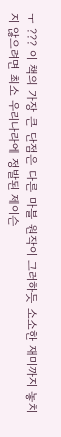ㅜ ??? 이 책의 가장 큰 단점은 다른 마블 원작이 그러하듯 소소한 재미까지 놓치지 않으려면 최소 우리나라에 정발된 제이슨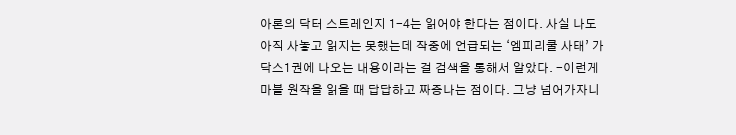아론의 닥터 스트레인지 1-4는 읽어야 한다는 점이다. 사실 나도 아직 사놓고 읽지는 못했는데 작중에 언급되는 ‘엠피리쿨 사태’ 가 닥스1권에 나오는 내용이라는 걸 검색을 통해서 알았다. -이런게 마블 원작을 읽을 때 답답하고 짜증나는 점이다. 그냥 넘어가자니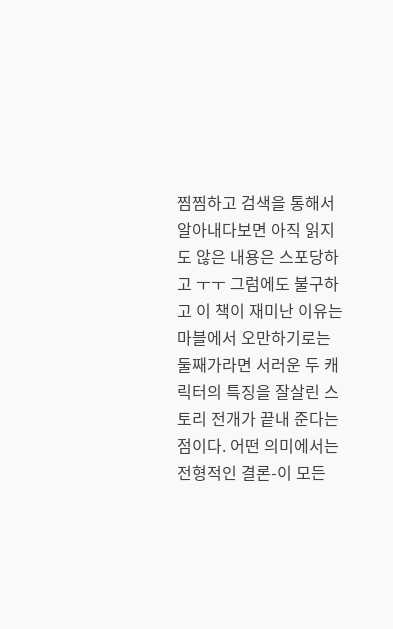찜찜하고 검색을 통해서 알아내다보면 아직 읽지도 않은 내용은 스포당하고 ㅜㅜ 그럼에도 불구하고 이 책이 재미난 이유는 마블에서 오만하기로는 둘째가라면 서러운 두 캐릭터의 특징을 잘살린 스토리 전개가 끝내 준다는 점이다. 어떤 의미에서는 전형적인 결론-이 모든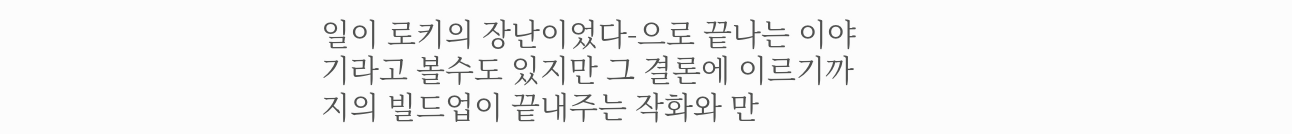일이 로키의 장난이었다-으로 끝나는 이야기라고 볼수도 있지만 그 결론에 이르기까지의 빌드업이 끝내주는 작화와 만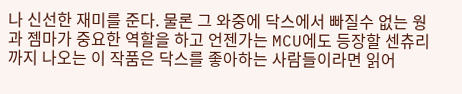나 신선한 재미를 준다. 물론 그 와중에 닥스에서 빠질수 없는 웡과 젬마가 중요한 역할을 하고 언젠가는 MCU에도 등장할 센츄리까지 나오는 이 작품은 닥스를 좋아하는 사람들이라면 읽어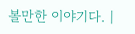볼만한 이야기다. |